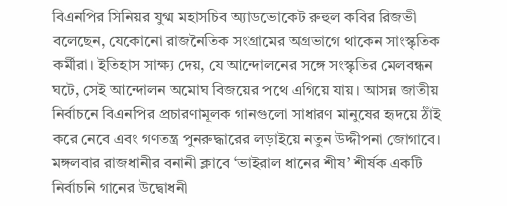বিএনপির সিনিয়র যুগ্ম মহাসচিব অ্যাডভোকেট রুহুল কবির রিজভী বলেছেন, যেকোনো রাজনৈতিক সংগ্রামের অগ্রভাগে থাকেন সাংস্কৃতিক কর্মীরা। ইতিহাস সাক্ষ্য দেয়, যে আন্দোলনের সঙ্গে সংস্কৃতির মেলবন্ধন ঘটে, সেই আন্দোলন অমোঘ বিজয়ের পথে এগিয়ে যায়। আসন্ন জাতীয় নির্বাচনে বিএনপির প্রচারণামূলক গানগুলো সাধারণ মানুষের হৃদয়ে ঠাঁই করে নেবে এবং গণতন্ত্র পুনরুদ্ধারের লড়াইয়ে নতুন উদ্দীপনা জোগাবে।
মঙ্গলবার রাজধানীর বনানী ক্লাবে ‘ভাইরাল ধানের শীষ’ শীর্ষক একটি নির্বাচনি গানের উদ্বোধনী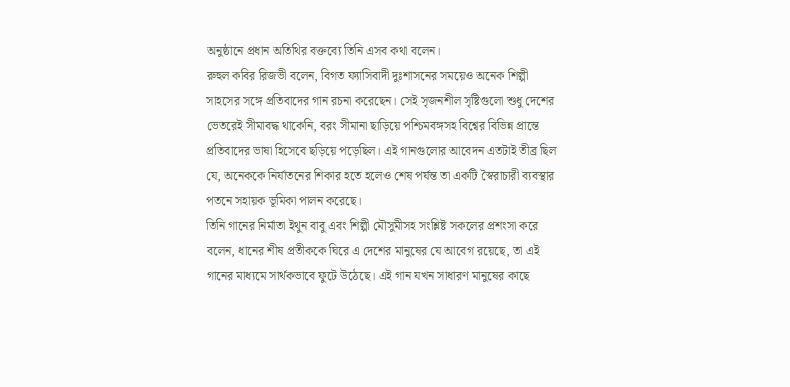অনুষ্ঠানে প্রধান অতিথির বক্তব্যে তিনি এসব কথা বলেন।
রুহুল কবির রিজভী বলেন, বিগত ফ্যাসিবাদী দুঃশাসনের সময়েও অনেক শিল্পী সাহসের সঙ্গে প্রতিবাদের গান রচনা করেছেন। সেই সৃজনশীল সৃষ্টিগুলো শুধু দেশের ভেতরেই সীমাবদ্ধ থাকেনি, বরং সীমানা ছাড়িয়ে পশ্চিমবঙ্গসহ বিশ্বের বিভিন্ন প্রান্তে প্রতিবাদের ভাষা হিসেবে ছড়িয়ে পড়েছিল। এই গানগুলোর আবেদন এতটাই তীব্র ছিল যে, অনেককে নির্যাতনের শিকার হতে হলেও শেষ পর্যন্ত তা একটি স্বৈরাচারী ব্যবস্থার পতনে সহায়ক ভূমিকা পালন করেছে।
তিনি গানের নির্মাতা ইথুন বাবু এবং শিল্পী মৌসুমীসহ সংশ্লিষ্ট সকলের প্রশংসা করে বলেন, ধানের শীষ প্রতীককে ঘিরে এ দেশের মানুষের যে আবেগ রয়েছে, তা এই গানের মাধ্যমে সার্থকভাবে ফুটে উঠেছে। এই গান যখন সাধারণ মানুষের কাছে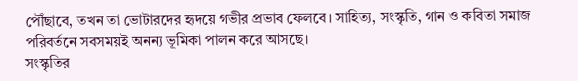পৌঁছাবে, তখন তা ভোটারদের হৃদয়ে গভীর প্রভাব ফেলবে। সাহিত্য, সংস্কৃতি, গান ও কবিতা সমাজ পরিবর্তনে সবসময়ই অনন্য ভূমিকা পালন করে আসছে।
সংস্কৃতির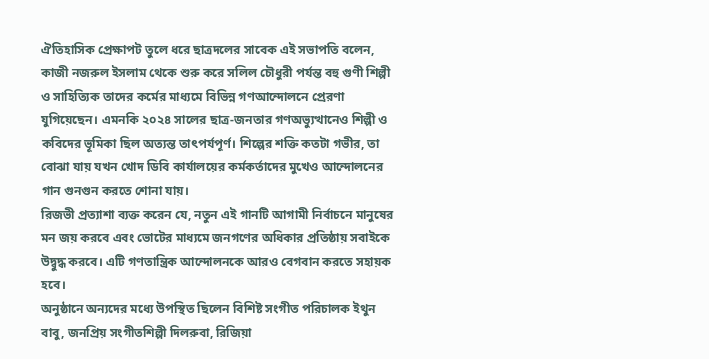ঐতিহাসিক প্রেক্ষাপট তুলে ধরে ছাত্রদলের সাবেক এই সভাপতি বলেন, কাজী নজরুল ইসলাম থেকে শুরু করে সলিল চৌধুরী পর্যন্ত বহু গুণী শিল্পী ও সাহিত্যিক তাদের কর্মের মাধ্যমে বিভিন্ন গণআন্দোলনে প্রেরণা যুগিয়েছেন। এমনকি ২০২৪ সালের ছাত্র-জনতার গণঅভ্যুত্থানেও শিল্পী ও কবিদের ভূমিকা ছিল অত্যন্ত তাৎপর্যপূর্ণ। শিল্পের শক্তি কতটা গভীর, তা বোঝা যায় যখন খোদ ডিবি কার্যালয়ের কর্মকর্তাদের মুখেও আন্দোলনের গান গুনগুন করতে শোনা যায়।
রিজভী প্রত্যাশা ব্যক্ত করেন যে, নতুন এই গানটি আগামী নির্বাচনে মানুষের মন জয় করবে এবং ভোটের মাধ্যমে জনগণের অধিকার প্রতিষ্ঠায় সবাইকে উদ্বুদ্ধ করবে। এটি গণতান্ত্রিক আন্দোলনকে আরও বেগবান করতে সহায়ক হবে।
অনুষ্ঠানে অন্যদের মধ্যে উপস্থিত ছিলেন বিশিষ্ট সংগীত পরিচালক ইথুন বাবু, জনপ্রিয় সংগীতশিল্পী দিলরুবা, রিজিয়া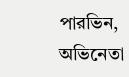পারভিন, অভিনেতা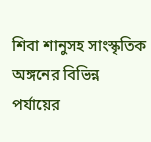শিবা শানুসহ সাংস্কৃতিক অঙ্গনের বিভিন্ন পর্যায়ের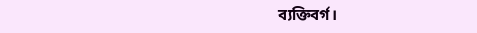ব্যক্তিবর্গ।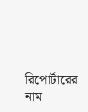রিপোর্টারের নাম